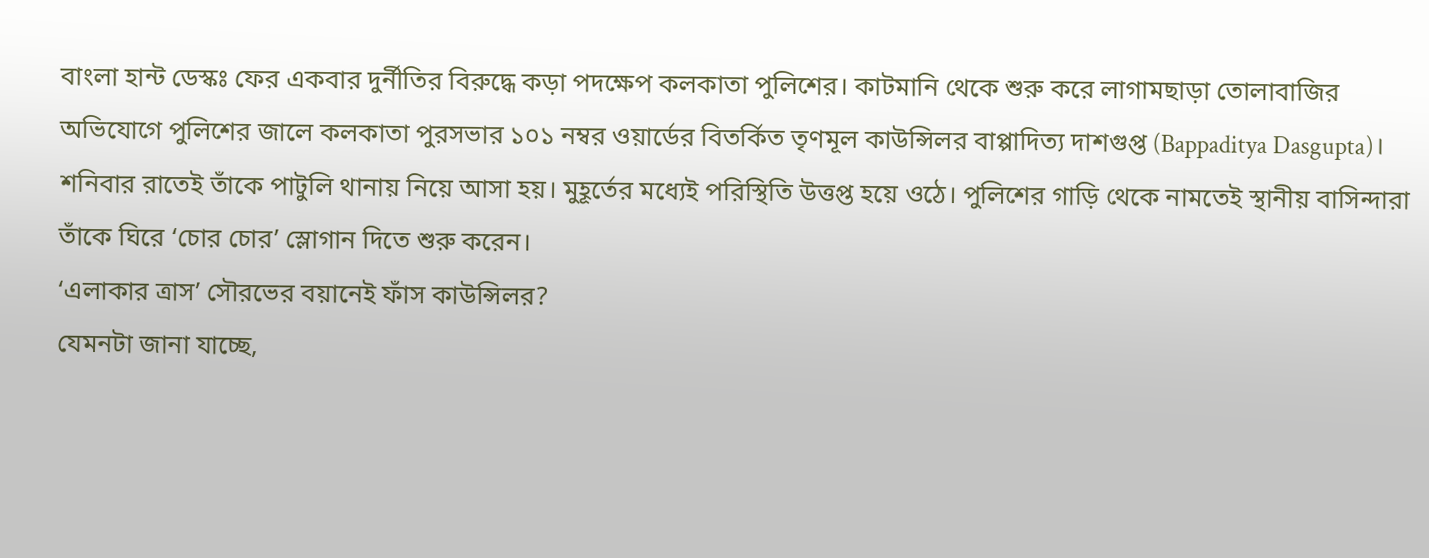বাংলা হান্ট ডেস্কঃ ফের একবার দুর্নীতির বিরুদ্ধে কড়া পদক্ষেপ কলকাতা পুলিশের। কাটমানি থেকে শুরু করে লাগামছাড়া তোলাবাজির অভিযোগে পুলিশের জালে কলকাতা পুরসভার ১০১ নম্বর ওয়ার্ডের বিতর্কিত তৃণমূল কাউন্সিলর বাপ্পাদিত্য দাশগুপ্ত (Bappaditya Dasgupta)। শনিবার রাতেই তাঁকে পাটুলি থানায় নিয়ে আসা হয়। মুহূর্তের মধ্যেই পরিস্থিতি উত্তপ্ত হয়ে ওঠে। পুলিশের গাড়ি থেকে নামতেই স্থানীয় বাসিন্দারা তাঁকে ঘিরে ‘চোর চোর’ স্লোগান দিতে শুরু করেন।
‘এলাকার ত্রাস’ সৌরভের বয়ানেই ফাঁস কাউন্সিলর?
যেমনটা জানা যাচ্ছে,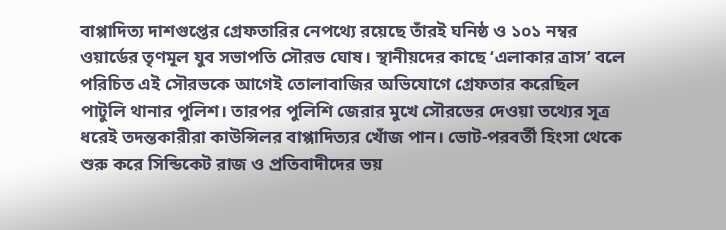বাপ্পাদিত্য দাশগুপ্তের গ্রেফতারির নেপথ্যে রয়েছে তাঁরই ঘনিষ্ঠ ও ১০১ নম্বর ওয়ার্ডের তৃণমূল যুব সভাপতি সৌরভ ঘোষ। স্থানীয়দের কাছে ‘এলাকার ত্রাস’ বলে পরিচিত এই সৌরভকে আগেই তোলাবাজির অভিযোগে গ্রেফতার করেছিল পাটুলি থানার পুলিশ। তারপর পুলিশি জেরার মুখে সৌরভের দেওয়া তথ্যের সূত্র ধরেই তদন্তকারীরা কাউন্সিলর বাপ্পাদিত্যর খোঁজ পান। ভোট-পরবর্তী হিংসা থেকে শুরু করে সিন্ডিকেট রাজ ও প্রতিবাদীদের ভয়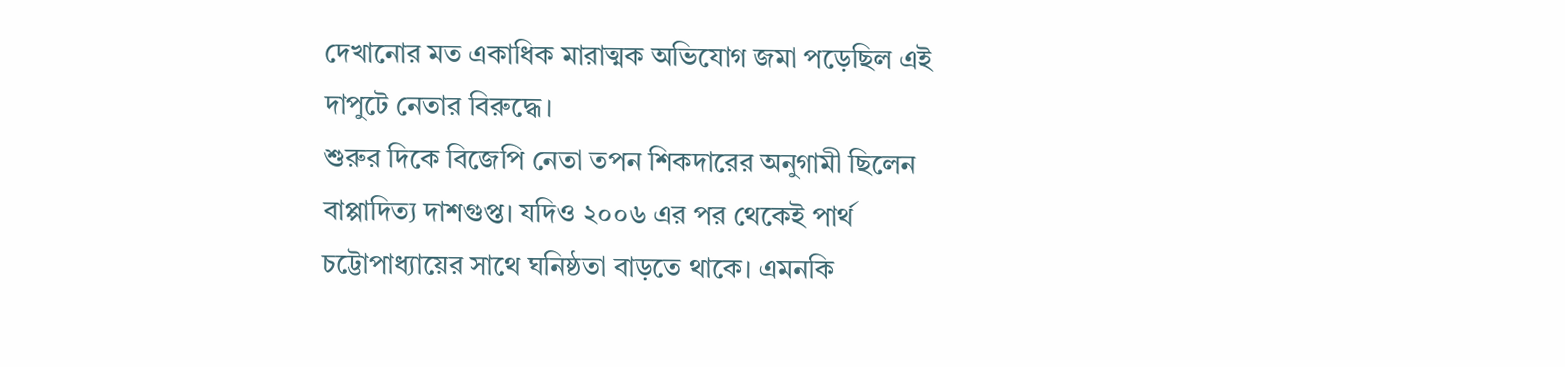দেখানোর মত একাধিক মারাত্মক অভিযোগ জমা পড়েছিল এই দাপুটে নেতার বিরুদ্ধে।
শুরুর দিকে বিজেপি নেতা তপন শিকদারের অনুগামী ছিলেন বাপ্পাদিত্য দাশগুপ্ত। যদিও ২০০৬ এর পর থেকেই পার্থ চট্টোপাধ্যায়ের সাথে ঘনিষ্ঠতা বাড়তে থাকে। এমনকি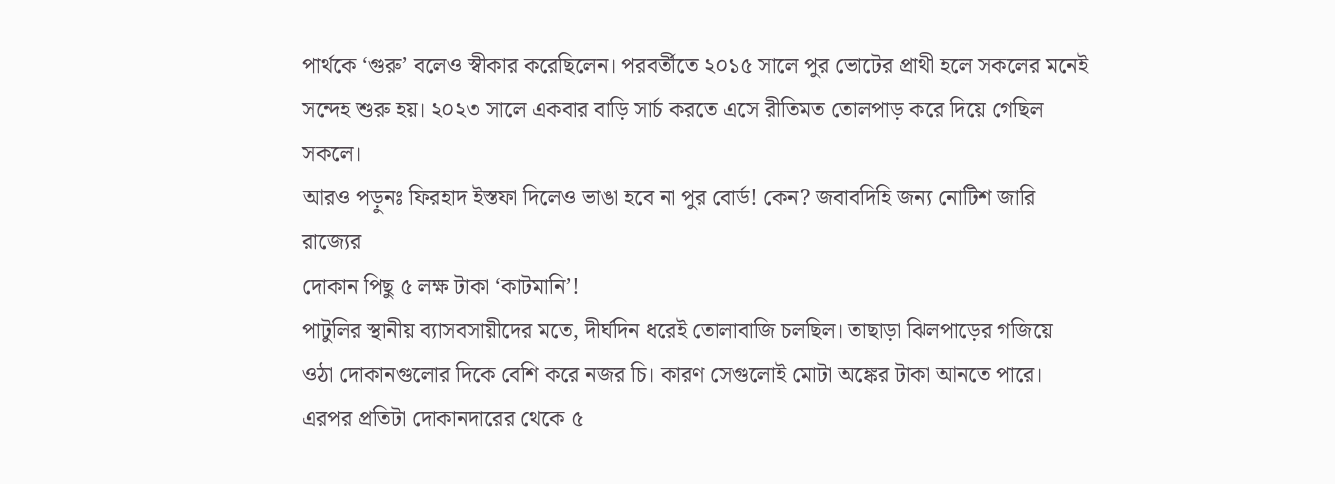পার্থকে ‘গুরু’ বলেও স্বীকার করেছিলেন। পরবর্তীতে ২০১৫ সালে পুর ভোটের প্রাথী হলে সকলের মনেই সন্দেহ শুরু হয়। ২০২৩ সালে একবার বাড়ি সার্চ করতে এসে রীতিমত তোলপাড় করে দিয়ে গেছিল সকলে।
আরও পড়ুনঃ ফিরহাদ ইস্তফা দিলেও ভাঙা হবে না পুর বোর্ড! কেন? জবাবদিহি জন্য নোটিশ জারি রাজ্যের
দোকান পিছু ৫ লক্ষ টাকা ‘কাটমানি’!
পাটুলির স্থানীয় ব্যাসবসায়ীদের মতে, দীর্ঘদিন ধরেই তোলাবাজি চলছিল। তাছাড়া ঝিলপাড়ের গজিয়ে ওঠা দোকানগুলোর দিকে বেশি করে নজর চি। কারণ সেগুলোই মোটা অঙ্কের টাকা আনতে পারে। এরপর প্রতিটা দোকানদারের থেকে ৫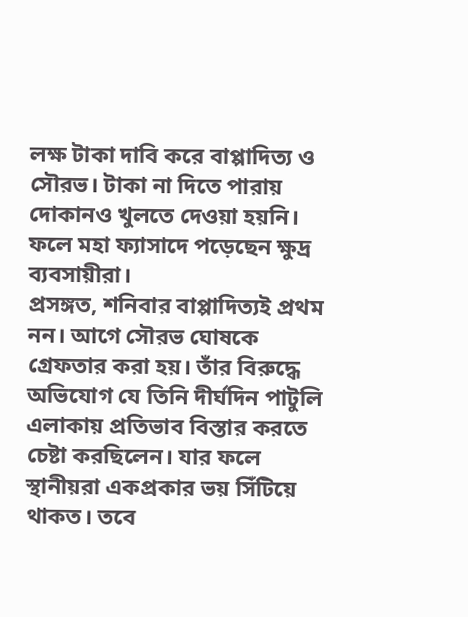লক্ষ টাকা দাবি করে বাপ্পাদিত্য ও সৌরভ। টাকা না দিতে পারায় দোকানও খুলতে দেওয়া হয়নি। ফলে মহা ফ্যাসাদে পড়েছেন ক্ষুদ্র ব্যবসায়ীরা।
প্রসঙ্গত, শনিবার বাপ্পাদিত্যই প্রথম নন। আগে সৌরভ ঘোষকে গ্রেফতার করা হয়। তাঁর বিরুদ্ধে অভিযোগ যে তিনি দীর্ঘদিন পাটুলি এলাকায় প্রতিভাব বিস্তার করতে চেষ্টা করছিলেন। যার ফলে স্থানীয়রা একপ্রকার ভয় সিঁটিয়ে থাকত। তবে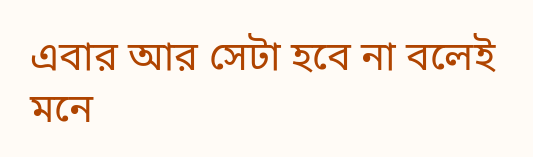এবার আর সেটা হবে না বলেই মনে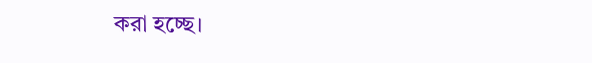করা হচ্ছে।